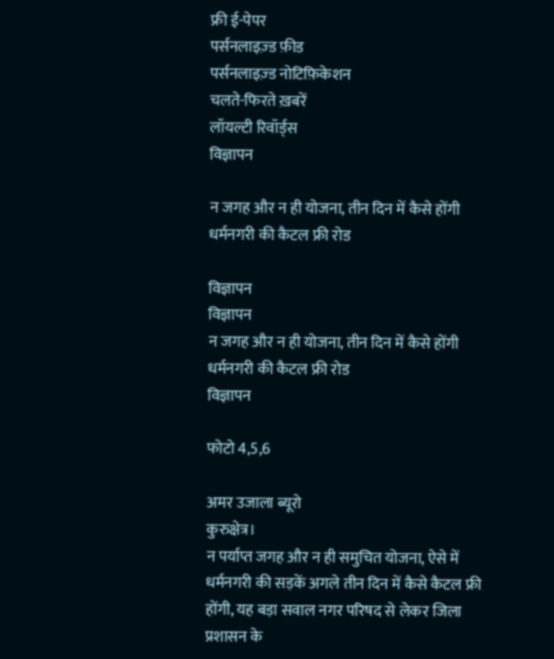फ्री ई-पेपर
पर्सनलाइज़्ड फ़ीड
पर्सनलाइज़्ड नोटिफ़िकेशन
चलते-फिरते ख़बरें
लॉयल्टी रिवॉर्ड्स
विज्ञापन

न जगह और न ही योजना, तीन दिन में कैसे होंगी धर्मनगरी की कैटल फ्री रोड

विज्ञापन
विज्ञापन
न जगह और न ही योजना, तीन दिन में कैसे होंगी धर्मनगरी की कैटल फ्री रोड
विज्ञापन

फोटो 4,5,6

अमर उजाला ब्यूरो
कुरुक्षेत्र।
न पर्याप्त जगह और न ही समुचित योजना, ऐसे में धर्मनगरी की सड़कें अगले तीन दिन में कैसे कैटल फ्री होंगी, यह बड़ा सवाल नगर परिषद से लेकर जिला प्रशासन के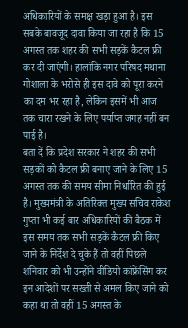अधिकारियों के समक्ष खड़ा हुआ है। इस सबके बावजूद दावा किया जा रहा है कि 15 अगस्त तक शहर की सभी सड़कें कैटल फ्री कर दी जाएंगी। हालांकि नगर परिषद मथाना गोशाला के भरोसे ही इस दावे को पूरा करने का दम भर रहा है, लेकिन इसमें भी आज तक चारा रखने के लिए पर्याप्त जगह नहीं बन पाई है।
बता दें कि प्रदेश सरकार ने शहर की सभी सड़कों को कैटल फ्री बनाए जाने के लिए 15 अगस्त तक की समय सीमा निर्धारित की हुई है। मुख्यमंत्री के अतिरिक्त मुख्य सचिव राकेश गुप्ता भी कई बार अधिकारियों की बैठक में इस समय तक सभी सड़कें कैटल फ्री किए जाने के निर्देश दे चुके हैं तो वहीं पिछले शनिवार को भी उन्होंने वीडियो कांफ्रेंसिंग कर इन आदेशों पर सख्ती से अमल किए जाने को कहा था तो वहीं 15 अगस्त के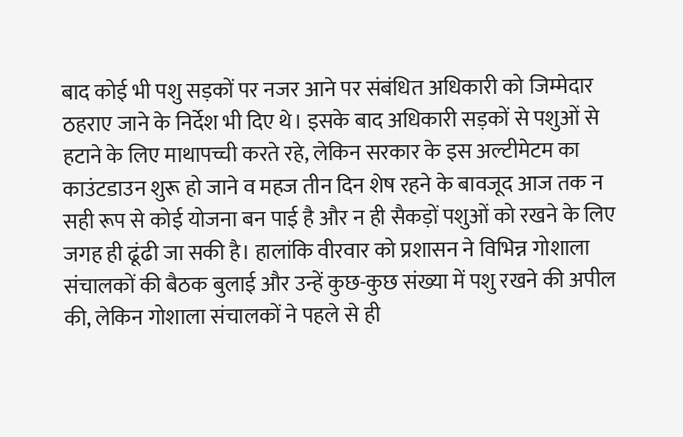बाद कोई भी पशु सड़कों पर नजर आने पर संबंधित अधिकारी को जिम्मेदार ठहराए जाने के निर्देश भी दिए थे। इसके बाद अधिकारी सड़कों से पशुओं से हटाने के लिए माथापच्ची करते रहे, लेकिन सरकार के इस अल्टीमेटम का काउंटडाउन शुरू हो जाने व महज तीन दिन शेष रहने के बावजूद आज तक न सही रूप से कोई योजना बन पाई है और न ही सैकड़ों पशुओं को रखने के लिए जगह ही ढूंढी जा सकी है। हालांकि वीरवार को प्रशासन ने विभिन्न गोशाला संचालकों की बैठक बुलाई और उन्हें कुछ-कुछ संख्या में पशु रखने की अपील की, लेकिन गोशाला संचालकों ने पहले से ही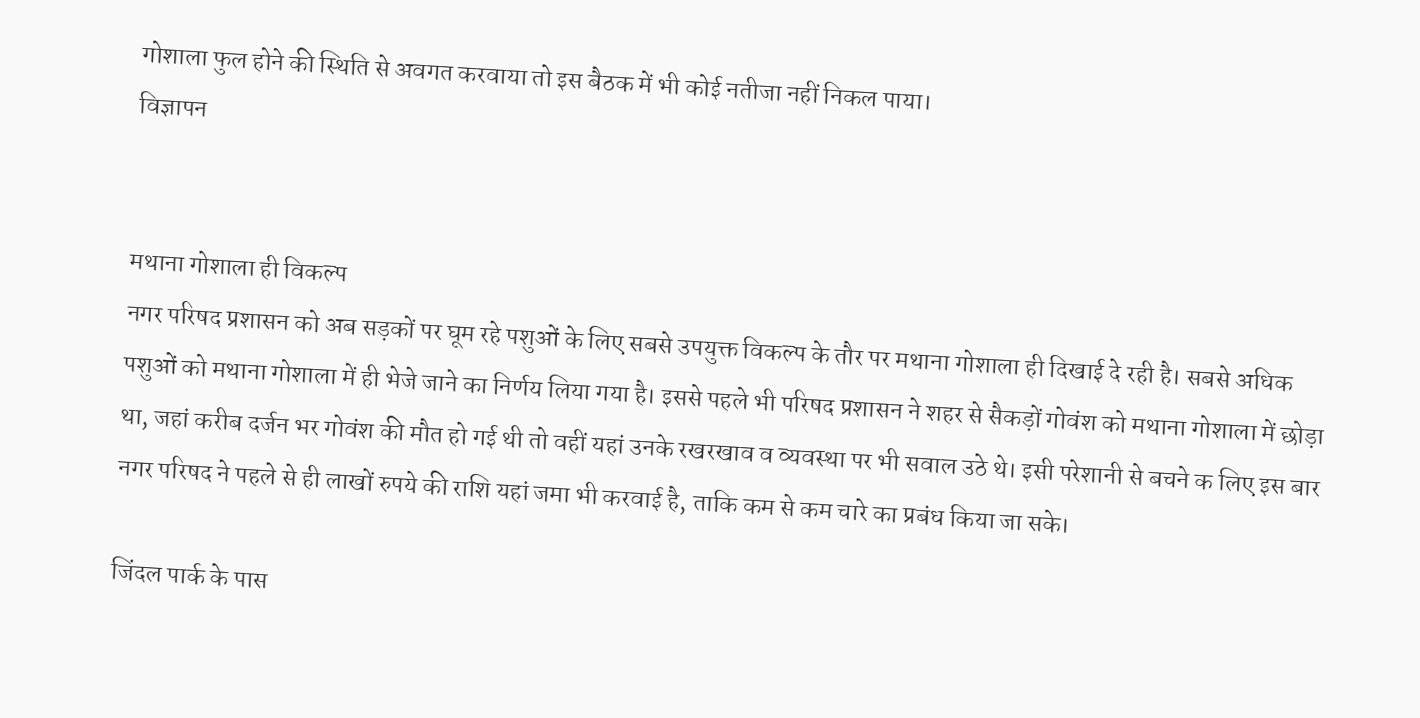गोशाला फुल होने की स्थिति से अवगत करवाया तो इस बैठक में भी कोई नतीजा नहीं निकल पाया।
विज्ञापन


मथाना गोशाला ही विकल्प
नगर परिषद प्रशासन को अब सड़कों पर घूम रहे पशुओं के लिए सबसे उपयुक्त विकल्प के तौर पर मथाना गोशाला ही दिखाई दे रही है। सबसे अधिक पशुओं को मथाना गोशाला में ही भेजे जाने का निर्णय लिया गया है। इससे पहले भी परिषद प्रशासन ने शहर से सैकड़ों गोवंश को मथाना गोशाला में छोड़ा था, जहां करीब दर्जन भर गोवंश की मौत हो गई थी तो वहीं यहां उनके रखरखाव व व्यवस्था पर भी सवाल उठे थे। इसी परेशानी से बचने क लिए इस बार नगर परिषद ने पहले से ही लाखों रुपये की राशि यहां जमा भी करवाई है, ताकि कम से कम चारे का प्रबंध किया जा सके।

जिंदल पार्क के पास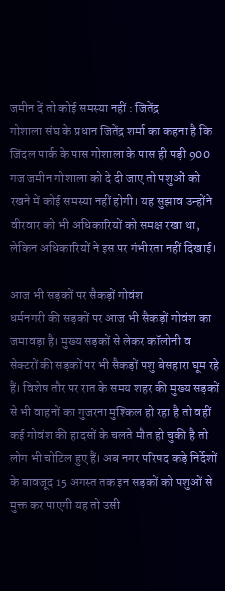जमीन दें तो कोई समस्या नहीं : जितेंद्र
गोशाला संघ के प्रधान जितेंद्र शर्मा का कहना है कि जिंदल पार्क के पास गोशाला के पास ही पड़ी 900 गज जमीन गोशाला को दे दी जाए तो पशुओं को रखने में कोई समस्या नहीं होगी। यह सुझाव उन्होंने वीरवार को भी अधिकारियों को समक्ष रखा था, लेकिन अधिकारियों ने इस पर गंभीरता नहीं दिखाई।

आज भी सड़कों पर सैकड़ों गोवंश
धर्मनगरी की सड़कों पर आज भी सैकड़ों गोवंश का जमावड़ा है। मुख्य सड़कों से लेकर कॉलोनी व सेक्टरों की सड़कों पर भी सैकड़ों पशु बेसहारा घूम रहे हैं। विशेष तौर पर रात के समय शहर की मुख्य सड़कों से भी वाहनों का गुजरना मुश्किल हो रहा है तो वहीं कई गोवंश की हादसों के चलते मौत हो चुकी है तो लोग भी चोटिल हुए हैं। अब नगर परिषद कड़े निर्देशों के बावजूद 15 अगस्त तक इन सड़कों को पशुओं से मुक्त कर पाएगी यह तो उसी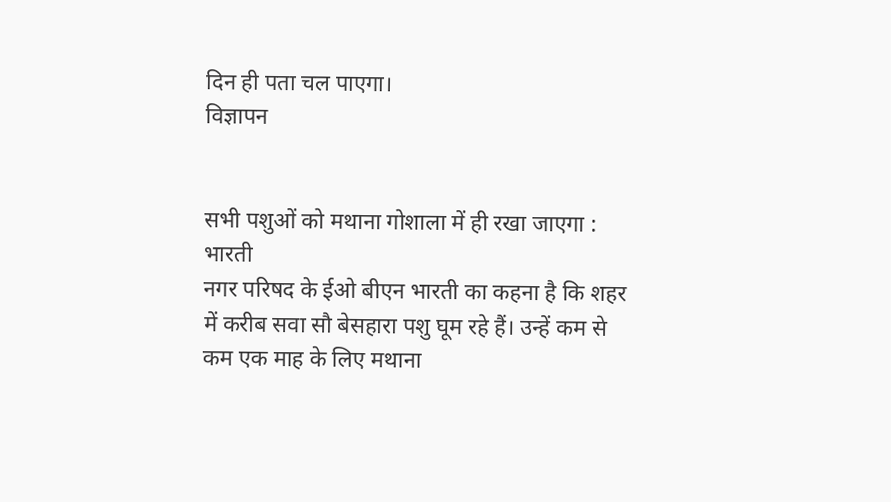दिन ही पता चल पाएगा।
विज्ञापन


सभी पशुओं को मथाना गोशाला में ही रखा जाएगा : भारती
नगर परिषद के ईओ बीएन भारती का कहना है कि शहर में करीब सवा सौ बेसहारा पशु घूम रहे हैं। उन्हें कम से कम एक माह के लिए मथाना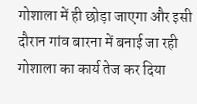गोशाला में ही छोड़ा जाएगा और इसी दौरान गांव बारना में बनाई जा रही गोशाला का कार्य तेज कर दिया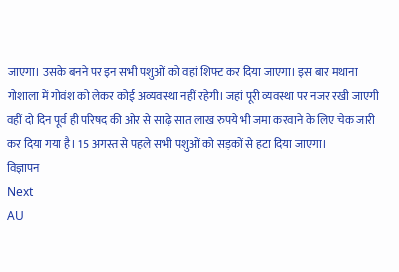जाएगा। उसके बनने पर इन सभी पशुओं को वहां शिफ्ट कर दिया जाएगा। इस बार मथाना गोशाला में गोवंश को लेकर कोई अव्यवस्था नहीं रहेगी। जहां पूरी व्यवस्था पर नजर रखी जाएगी वहीं दो दिन पूर्व ही परिषद की ओर से साढ़े सात लाख रुपये भी जमा करवाने के लिए चेक जारी कर दिया गया है। 15 अगस्त से पहले सभी पशुओं को सड़कों से हटा दिया जाएगा।
विज्ञापन
Next
AU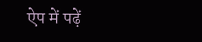ऐप में पढ़ें